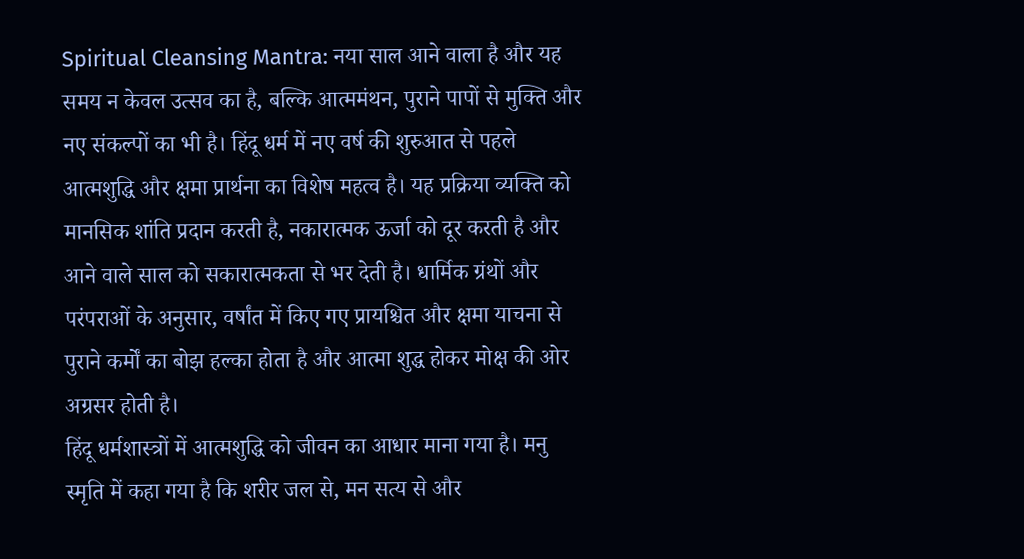Spiritual Cleansing Mantra: नया साल आने वाला है और यह समय न केवल उत्सव का है, बल्कि आत्ममंथन, पुराने पापों से मुक्ति और नए संकल्पों का भी है। हिंदू धर्म में नए वर्ष की शुरुआत से पहले आत्मशुद्धि और क्षमा प्रार्थना का विशेष महत्व है। यह प्रक्रिया व्यक्ति को मानसिक शांति प्रदान करती है, नकारात्मक ऊर्जा को दूर करती है और आने वाले साल को सकारात्मकता से भर देती है। धार्मिक ग्रंथों और परंपराओं के अनुसार, वर्षांत में किए गए प्रायश्चित और क्षमा याचना से पुराने कर्मों का बोझ हल्का होता है और आत्मा शुद्ध होकर मोक्ष की ओर अग्रसर होती है।
हिंदू धर्मशास्त्रों में आत्मशुद्धि को जीवन का आधार माना गया है। मनु स्मृति में कहा गया है कि शरीर जल से, मन सत्य से और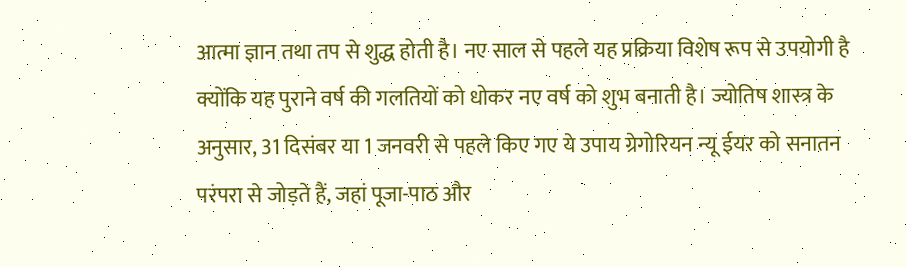आत्मा ज्ञान तथा तप से शुद्ध होती है। नए साल से पहले यह प्रक्रिया विशेष रूप से उपयोगी है क्योंकि यह पुराने वर्ष की गलतियों को धोकर नए वर्ष को शुभ बनाती है। ज्योतिष शास्त्र के अनुसार, 31 दिसंबर या 1 जनवरी से पहले किए गए ये उपाय ग्रेगोरियन न्यू ईयर को सनातन परंपरा से जोड़ते हैं, जहां पूजा-पाठ और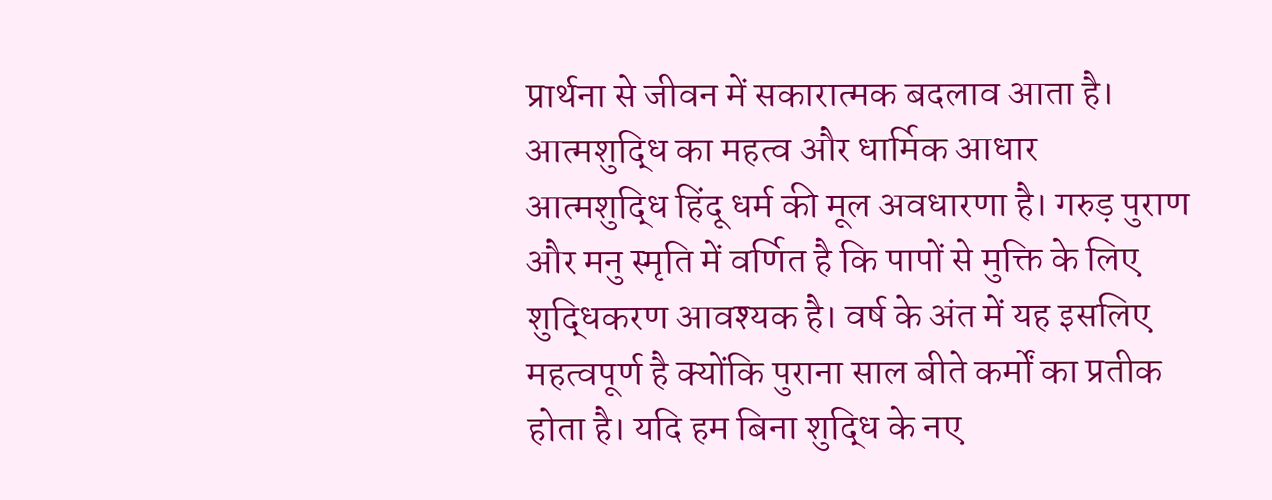प्रार्थना से जीवन में सकारात्मक बदलाव आता है।
आत्मशुद्धि का महत्व और धार्मिक आधार
आत्मशुद्धि हिंदू धर्म की मूल अवधारणा है। गरुड़ पुराण और मनु स्मृति में वर्णित है कि पापों से मुक्ति के लिए शुद्धिकरण आवश्यक है। वर्ष के अंत में यह इसलिए महत्वपूर्ण है क्योंकि पुराना साल बीते कर्मों का प्रतीक होता है। यदि हम बिना शुद्धि के नए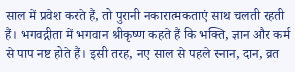साल में प्रवेश करते हैं, तो पुरानी नकारात्मकताएं साथ चलती रहती हैं। भगवद्गीता में भगवान श्रीकृष्ण कहते हैं कि भक्ति, ज्ञान और कर्म से पाप नष्ट होते हैं। इसी तरह, नए साल से पहले स्नान, दान, व्रत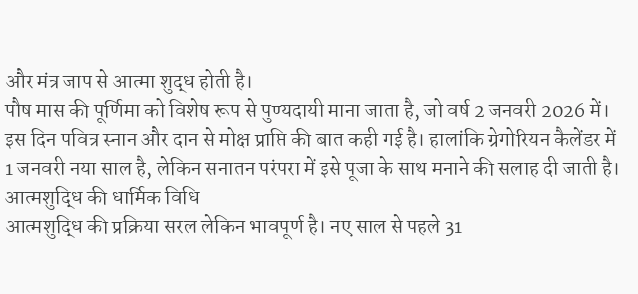और मंत्र जाप से आत्मा शुद्ध होती है।
पौष मास की पूर्णिमा को विशेष रूप से पुण्यदायी माना जाता है, जो वर्ष 2 जनवरी 2026 में। इस दिन पवित्र स्नान और दान से मोक्ष प्राप्ति की बात कही गई है। हालांकि ग्रेगोरियन कैलेंडर में 1 जनवरी नया साल है, लेकिन सनातन परंपरा में इसे पूजा के साथ मनाने की सलाह दी जाती है।
आत्मशुद्धि की धार्मिक विधि
आत्मशुद्धि की प्रक्रिया सरल लेकिन भावपूर्ण है। नए साल से पहले 31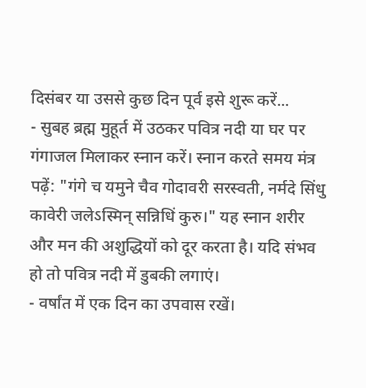दिसंबर या उससे कुछ दिन पूर्व इसे शुरू करें...
- सुबह ब्रह्म मुहूर्त में उठकर पवित्र नदी या घर पर गंगाजल मिलाकर स्नान करें। स्नान करते समय मंत्र पढ़ें: "गंगे च यमुने चैव गोदावरी सरस्वती, नर्मदे सिंधु कावेरी जलेऽस्मिन् सन्निधिं कुरु।" यह स्नान शरीर और मन की अशुद्धियों को दूर करता है। यदि संभव हो तो पवित्र नदी में डुबकी लगाएं।
- वर्षांत में एक दिन का उपवास रखें।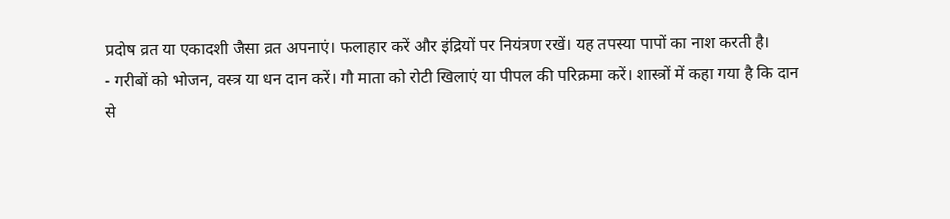प्रदोष व्रत या एकादशी जैसा व्रत अपनाएं। फलाहार करें और इंद्रियों पर नियंत्रण रखें। यह तपस्या पापों का नाश करती है।
- गरीबों को भोजन, वस्त्र या धन दान करें। गौ माता को रोटी खिलाएं या पीपल की परिक्रमा करें। शास्त्रों में कहा गया है कि दान से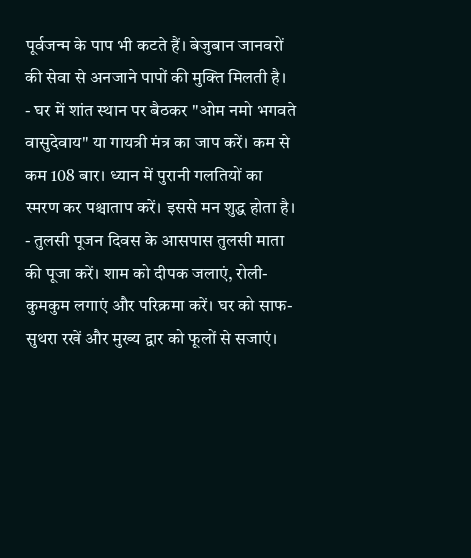पूर्वजन्म के पाप भी कटते हैं। बेजुबान जानवरों की सेवा से अनजाने पापों की मुक्ति मिलती है।
- घर में शांत स्थान पर बैठकर "ओम नमो भगवते वासुदेवाय" या गायत्री मंत्र का जाप करें। कम से कम 108 बार। ध्यान में पुरानी गलतियों का स्मरण कर पश्चाताप करें। इससे मन शुद्ध होता है।
- तुलसी पूजन दिवस के आसपास तुलसी माता की पूजा करें। शाम को दीपक जलाएं, रोली-कुमकुम लगाएं और परिक्रमा करें। घर को साफ-सुथरा रखें और मुख्य द्वार को फूलों से सजाएं।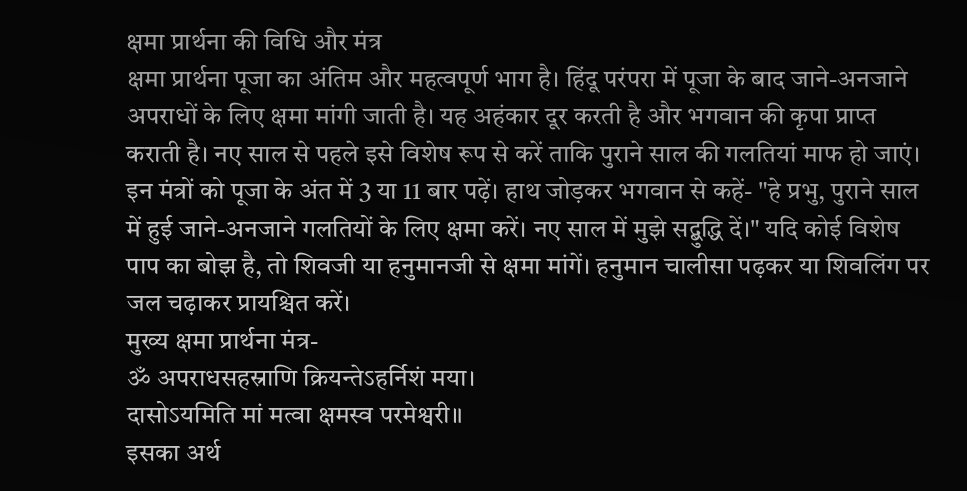क्षमा प्रार्थना की विधि और मंत्र
क्षमा प्रार्थना पूजा का अंतिम और महत्वपूर्ण भाग है। हिंदू परंपरा में पूजा के बाद जाने-अनजाने अपराधों के लिए क्षमा मांगी जाती है। यह अहंकार दूर करती है और भगवान की कृपा प्राप्त कराती है। नए साल से पहले इसे विशेष रूप से करें ताकि पुराने साल की गलतियां माफ हो जाएं। इन मंत्रों को पूजा के अंत में 3 या 11 बार पढ़ें। हाथ जोड़कर भगवान से कहें- "हे प्रभु, पुराने साल में हुई जाने-अनजाने गलतियों के लिए क्षमा करें। नए साल में मुझे सद्बुद्धि दें।" यदि कोई विशेष पाप का बोझ है, तो शिवजी या हनुमानजी से क्षमा मांगें। हनुमान चालीसा पढ़कर या शिवलिंग पर जल चढ़ाकर प्रायश्चित करें।
मुख्य क्षमा प्रार्थना मंत्र-
ॐ अपराधसहस्राणि क्रियन्तेऽहर्निशं मया।
दासोऽयमिति मां मत्वा क्षमस्व परमेश्वरी॥
इसका अर्थ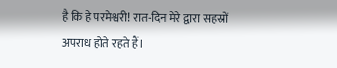है कि हे परमेश्वरी! रात-दिन मेरे द्वारा सहस्रों अपराध होते रहते हैं।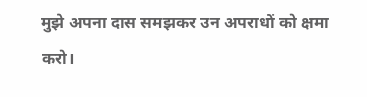मुझे अपना दास समझकर उन अपराधों को क्षमा करो।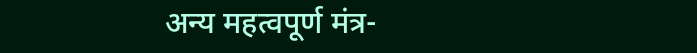अन्य महत्वपूर्ण मंत्र-